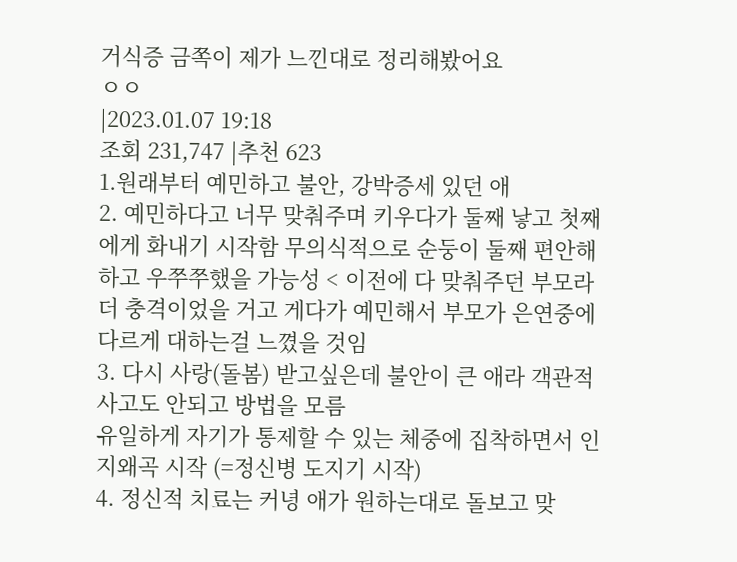거식증 금쪽이 제가 느낀대로 정리해봤어요
ㅇㅇ
|2023.01.07 19:18
조회 231,747 |추천 623
1.원래부터 예민하고 불안, 강박증세 있던 애
2. 예민하다고 너무 맞춰주며 키우다가 둘째 낳고 첫째에게 화내기 시작함 무의식적으로 순둥이 둘째 편안해하고 우쭈쭈했을 가능성 < 이전에 다 맞춰주던 부모라 더 충격이었을 거고 게다가 예민해서 부모가 은연중에 다르게 대하는걸 느꼈을 것임
3. 다시 사랑(돌봄) 받고싶은데 불안이 큰 애라 객관적 사고도 안되고 방법을 모름
유일하게 자기가 통제할 수 있는 체중에 집착하면서 인지왜곡 시작 (=정신병 도지기 시작)
4. 정신적 치료는 커녕 애가 원하는대로 돌보고 맞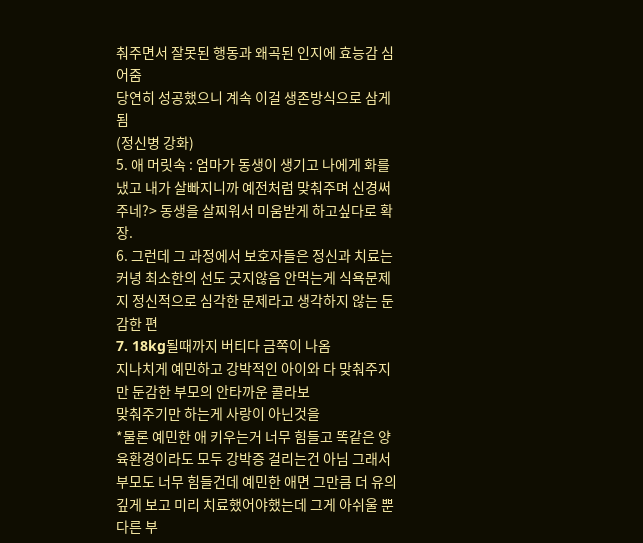춰주면서 잘못된 행동과 왜곡된 인지에 효능감 심어줌
당연히 성공했으니 계속 이걸 생존방식으로 삼게됨
(정신병 강화)
5. 애 머릿속 : 엄마가 동생이 생기고 나에게 화를 냈고 내가 살빠지니까 예전처럼 맞춰주며 신경써주네?> 동생을 살찌워서 미움받게 하고싶다로 확장.
6. 그런데 그 과정에서 보호자들은 정신과 치료는 커녕 최소한의 선도 긋지않음 안먹는게 식욕문제지 정신적으로 심각한 문제라고 생각하지 않는 둔감한 편
7. 18kg될때까지 버티다 금쪽이 나옴
지나치게 예민하고 강박적인 아이와 다 맞춰주지만 둔감한 부모의 안타까운 콜라보
맞춰주기만 하는게 사랑이 아닌것을
*물론 예민한 애 키우는거 너무 힘들고 똑같은 양육환경이라도 모두 강박증 걸리는건 아님 그래서 부모도 너무 힘들건데 예민한 애면 그만큼 더 유의깊게 보고 미리 치료했어야했는데 그게 아쉬울 뿐 다른 부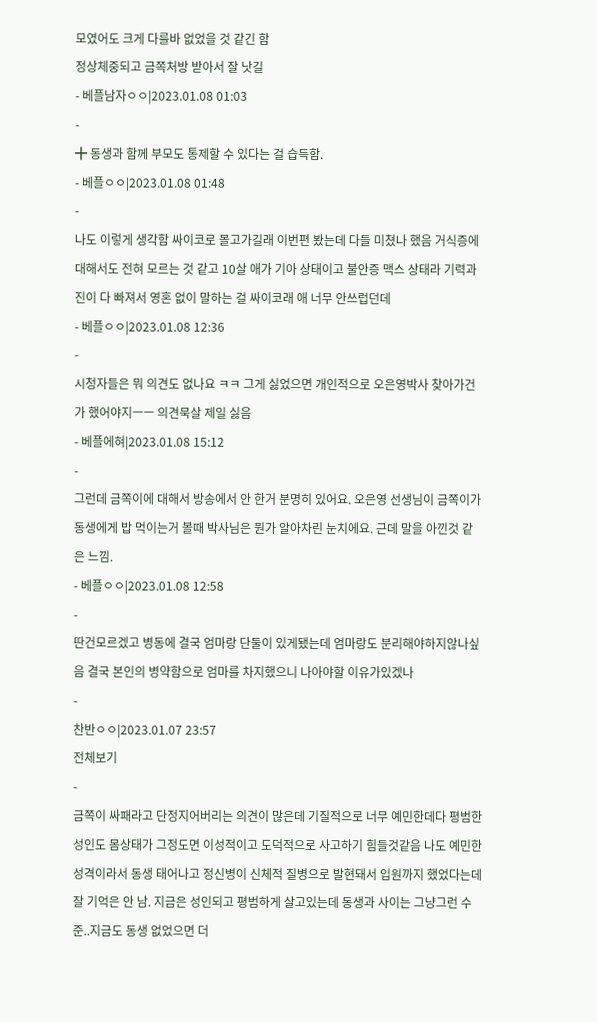모였어도 크게 다를바 없었을 것 같긴 함
정상체중되고 금쪽처방 받아서 잘 낫길
- 베플남자ㅇㅇ|2023.01.08 01:03
-
╋ 동생과 함께 부모도 통제할 수 있다는 걸 습득함.
- 베플ㅇㅇ|2023.01.08 01:48
-
나도 이렇게 생각함 싸이코로 몰고가길래 이번편 봤는데 다들 미쳤나 했음 거식증에 대해서도 전혀 모르는 것 같고 10살 애가 기아 상태이고 불안증 맥스 상태라 기력과 진이 다 빠져서 영혼 없이 말하는 걸 싸이코래 애 너무 안쓰럽던데
- 베플ㅇㅇ|2023.01.08 12:36
-
시청자들은 뭐 의견도 없나요 ㅋㅋ 그게 싫었으면 개인적으로 오은영박사 찾아가건가 했어야지ㅡㅡ 의견묵살 제일 싫음
- 베플에혀|2023.01.08 15:12
-
그런데 금쪽이에 대해서 방송에서 안 한거 분명히 있어요. 오은영 선생님이 금쪽이가 동생에게 밥 먹이는거 볼때 박사님은 뭔가 알아차린 눈치에요. 근데 말을 아낀것 같은 느낌.
- 베플ㅇㅇ|2023.01.08 12:58
-
딴건모르겠고 병동에 결국 엄마랑 단둘이 있게됐는데 엄마랑도 분리해야하지않나싶음 결국 본인의 병약함으로 엄마를 차지했으니 나아야할 이유가있겠나
-
찬반ㅇㅇ|2023.01.07 23:57
전체보기
-
금쪽이 싸패라고 단정지어버리는 의견이 많은데 기질적으로 너무 예민한데다 평범한 성인도 몸상태가 그정도면 이성적이고 도덕적으로 사고하기 힘들것같음 나도 예민한 성격이라서 동생 태어나고 정신병이 신체적 질병으로 발현돼서 입원까지 했었다는데 잘 기억은 안 남. 지금은 성인되고 평범하게 살고있는데 동생과 사이는 그냥그런 수준..지금도 동생 없었으면 더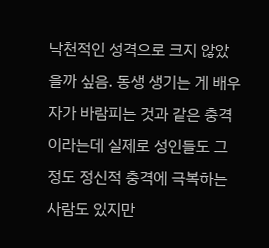낙천적인 성격으로 크지 않았을까 싶음. 동생 생기는 게 배우자가 바람피는 것과 같은 충격이라는데 실제로 성인들도 그 정도 정신적 충격에 극복하는 사람도 있지만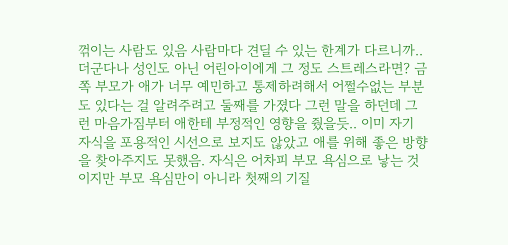꺾이는 사람도 있음 사람마다 견딜 수 있는 한계가 다르니까.. 더군다나 성인도 아닌 어린아이에게 그 정도 스트레스라면? 금쪽 부모가 애가 너무 예민하고 통제하려해서 어쩔수없는 부분도 있다는 걸 알려주려고 둘째를 가졌다 그런 말을 하던데 그런 마음가짐부터 애한테 부정적인 영향을 줬을듯.. 이미 자기 자식을 포용적인 시선으로 보지도 않았고 애를 위해 좋은 방향을 찾아주지도 못했음. 자식은 어차피 부모 욕심으로 낳는 것이지만 부모 욕심만이 아니라 첫째의 기질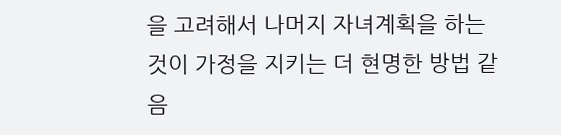을 고려해서 나머지 자녀계획을 하는 것이 가정을 지키는 더 현명한 방법 같음